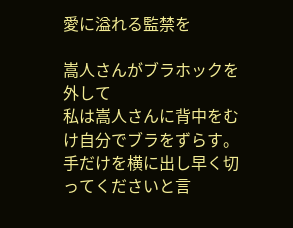愛に溢れる監禁を

嵩人さんがブラホックを外して
私は嵩人さんに背中をむけ自分でブラをずらす。手だけを横に出し早く切ってくださいと言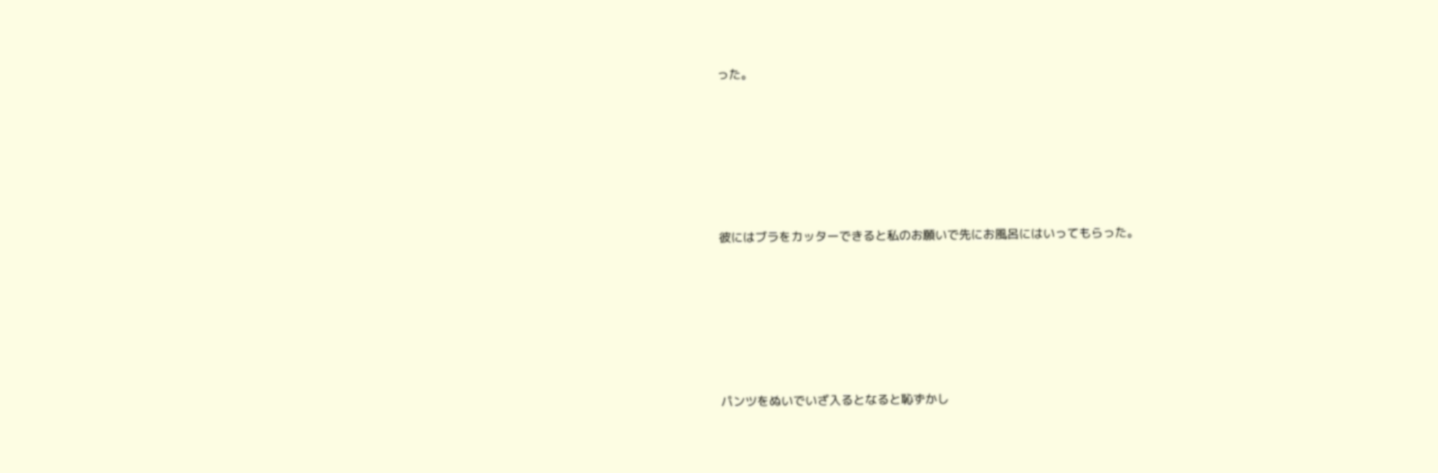った。






彼にはブラをカッターできると私のお願いで先にお風呂にはいってもらった。






パンツをぬいでいざ入るとなると恥ずかし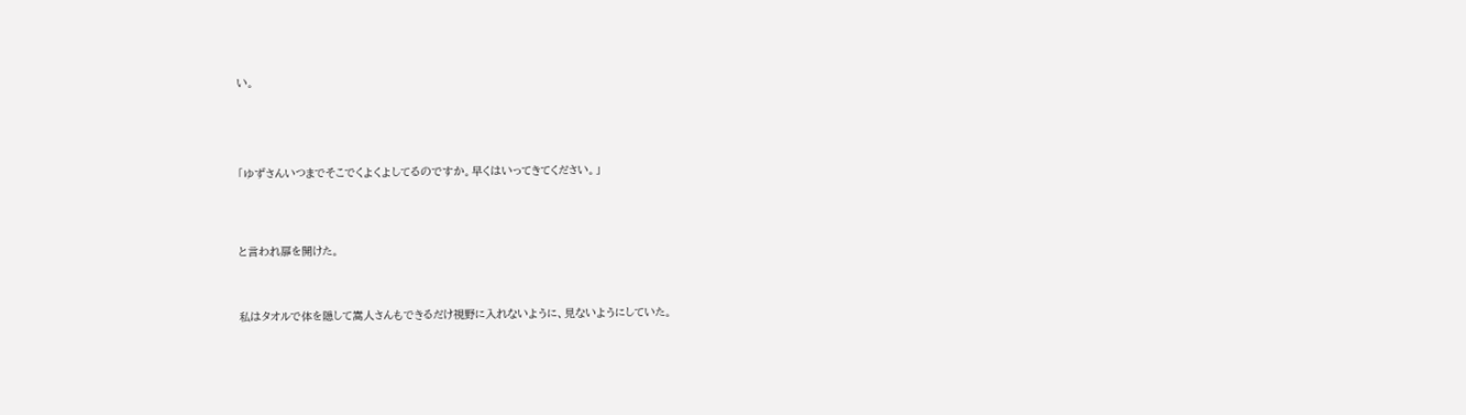い。






「ゆずさんいつまでそこでくよくよしてるのですか。早くはいってきてください。」





と言われ扉を開けた。




私はタオルで体を隠して嵩人さんもできるだけ視野に入れないように、見ないようにしていた。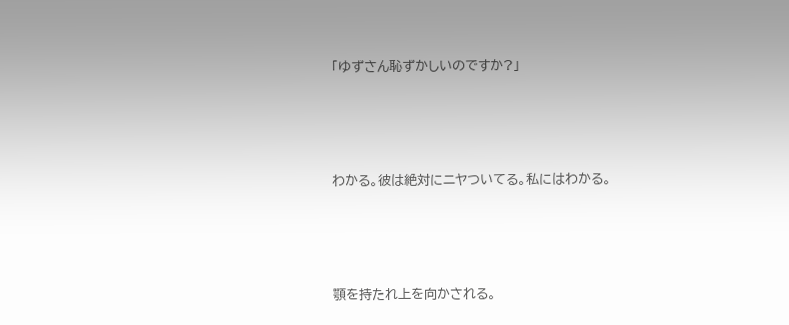「ゆずさん恥ずかしいのですか?」




わかる。彼は絶対にニヤついてる。私にはわかる。




顎を持たれ上を向かされる。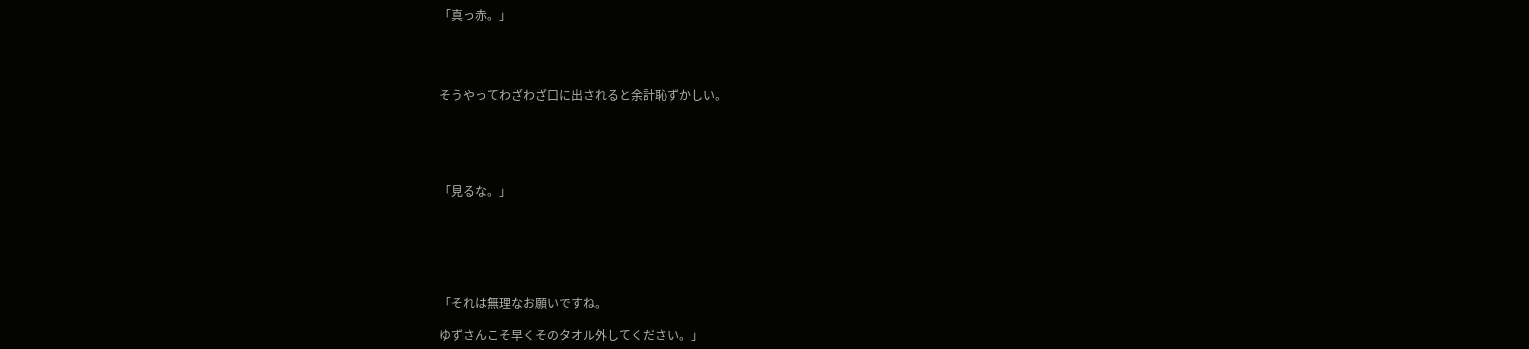「真っ赤。」




そうやってわざわざ口に出されると余計恥ずかしい。





「見るな。」






「それは無理なお願いですね。

ゆずさんこそ早くそのタオル外してください。」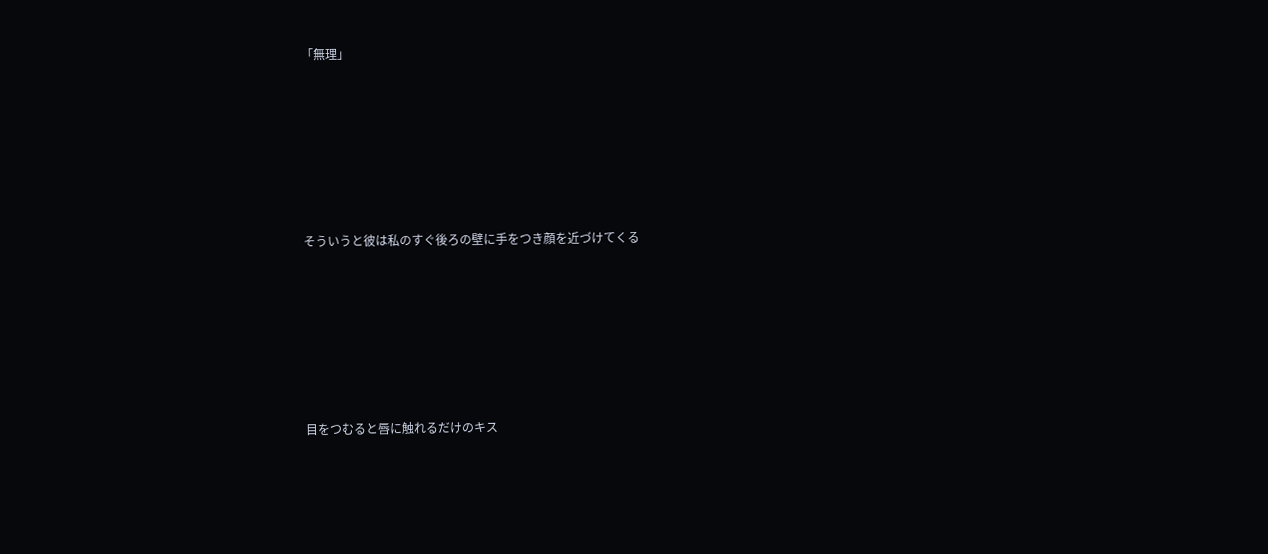「無理」






そういうと彼は私のすぐ後ろの壁に手をつき顔を近づけてくる






目をつむると唇に触れるだけのキス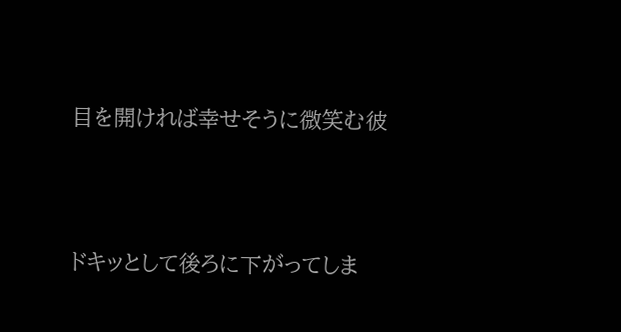目を開ければ幸せそうに微笑む彼





ドキッとして後ろに下がってしま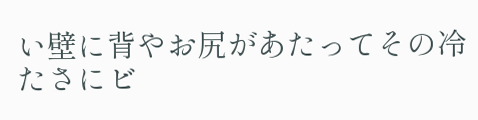い壁に背やお尻があたってその冷たさにビ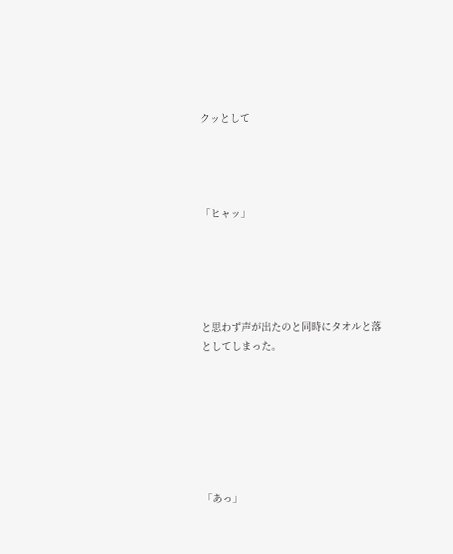クッとして




「ヒャッ」





と思わず声が出たのと同時にタオルと落としてしまった。







「あっ」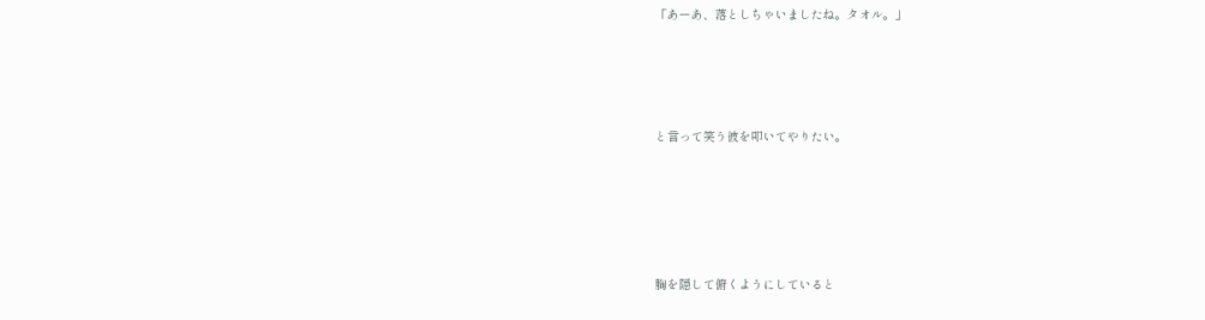「あーあ、落としちゃいましたね。タオル。」




と言って笑う彼を叩いてやりたい。





胸を隠して俯くようにしていると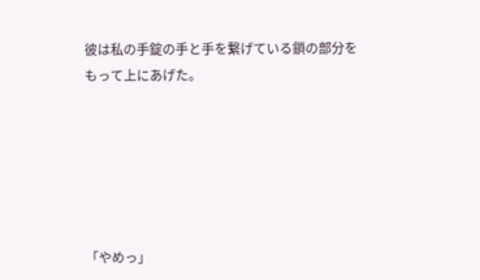彼は私の手錠の手と手を繋げている鎖の部分をもって上にあげた。






「やめっ」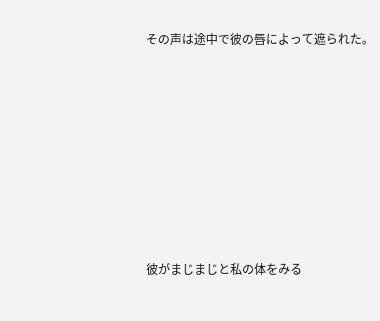その声は途中で彼の唇によって遮られた。








彼がまじまじと私の体をみる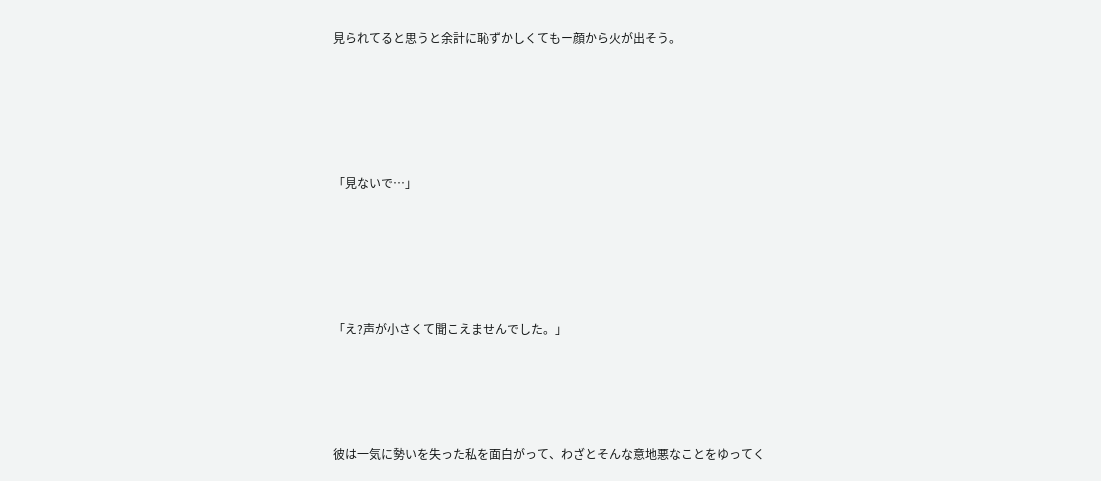見られてると思うと余計に恥ずかしくてもー顔から火が出そう。






「見ないで…」






「え?声が小さくて聞こえませんでした。」





彼は一気に勢いを失った私を面白がって、わざとそんな意地悪なことをゆってく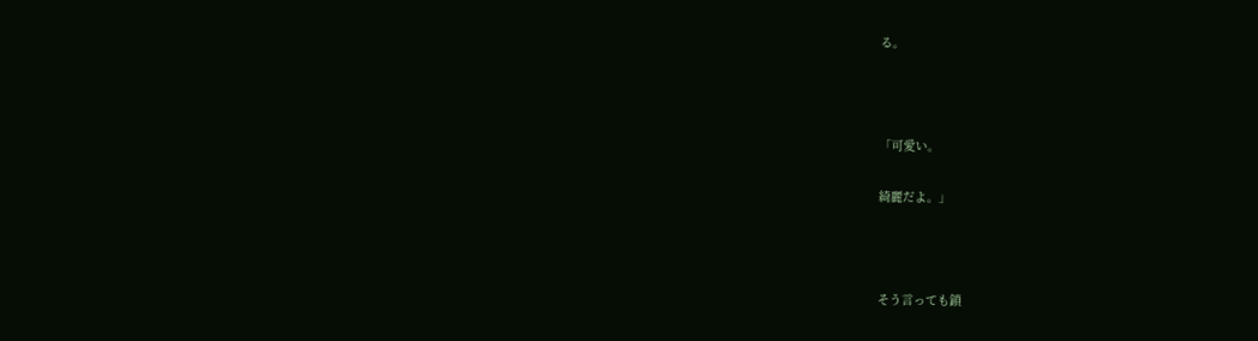る。





「可愛い。


綺麗だよ。」





そう言っても鎖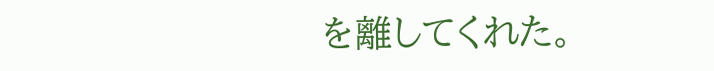を離してくれた。